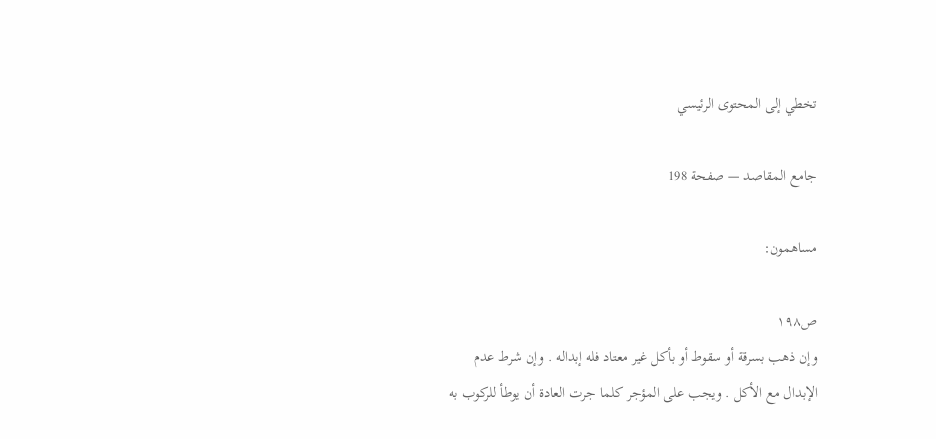تخطي إلى المحتوى الرئيسي

جامع المقاصد — صفحة 198

مساهمون:

ص١٩٨
وإن ذهب بسرقة أو سقوط أو بأكل غير معتاد فله إبداله . وإن شرط عدم الإبدال مع الأكل . ويجب على المؤجر كلما جرت العادة أن يوطأ للركوب به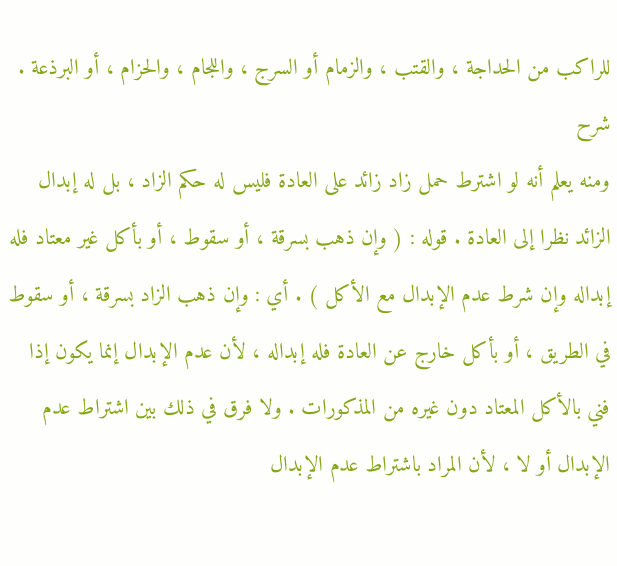للراكب من الحداجة ، والقتب ، والزمام أو السرج ، واللجام ، والحزام ، أو البرذعة .
شرح
ومنه يعلم أنه لو اشترط حمل زاد زائد على العادة فليس له حكم الزاد ، بل له إبدال الزائد نظرا إلى العادة . قوله : ( وإن ذهب بسرقة ، أو سقوط ، أو بأكل غير معتاد فله إبداله وإن شرط عدم الإبدال مع الأكل ) . أي : وإن ذهب الزاد بسرقة ، أو سقوط في الطريق ، أو بأكل خارج عن العادة فله إبداله ، لأن عدم الإبدال إنما يكون إذا فني بالأكل المعتاد دون غيره من المذكورات . ولا فرق في ذلك بين اشتراط عدم الإبدال أو لا ، لأن المراد باشتراط عدم الإبدال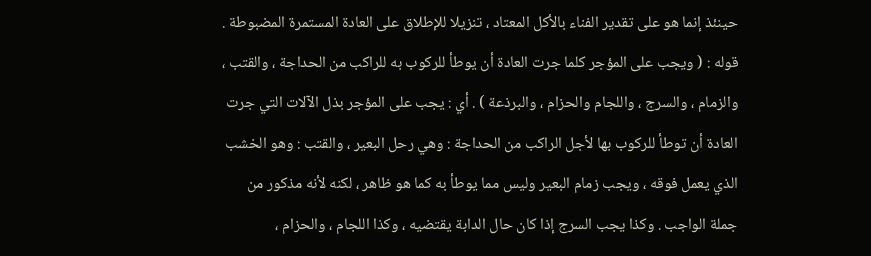حينئذ إنما هو على تقدير الفناء بالأكل المعتاد ، تنزيلا للإطلاق على العادة المستمرة المضبوطة . قوله : ( ويجب على المؤجر كلما جرت العادة أن يوطأ للركوب به للراكب من الحداجة ، والقتب ، والزمام ، والسرج ، واللجام والحزام ، والبرذعة ) . أي : يجب على المؤجر بذل الآلات التي جرت العادة أن توطأ للركوب بها لأجل الراكب من الحداجة : وهي رحل البعير ، والقتب : وهو الخشب الذي يعمل فوقه ، ويجب زمام البعير وليس مما يوطأ به كما هو ظاهر ، لكنه لأنه مذكور من جملة الواجب . وكذا يجب السرج إذا كان حال الدابة يقتضيه ، وكذا اللجام ، والحزام ،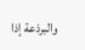والبرذعة إذا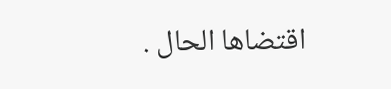اقتضاها الحال .